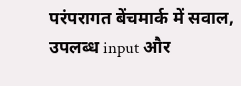परंपरागत बेंचमार्क में सवाल, उपलब्ध input और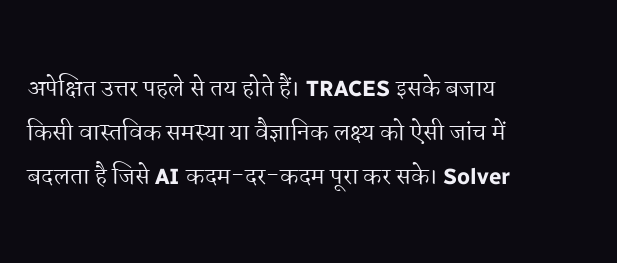अपेक्षित उत्तर पहले से तय होते हैं। TRACES इसके बजाय किसी वास्तविक समस्या या वैज्ञानिक लक्ष्य को ऐसी जांच में बदलता है जिसे AI कदम-दर-कदम पूरा कर सके। Solver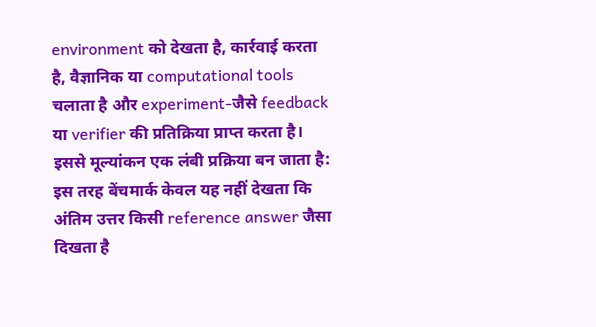environment को देखता है, कार्रवाई करता है, वैज्ञानिक या computational tools चलाता है और experiment-जैसे feedback या verifier की प्रतिक्रिया प्राप्त करता है।
इससे मूल्यांकन एक लंबी प्रक्रिया बन जाता है:
इस तरह बेंचमार्क केवल यह नहीं देखता कि अंतिम उत्तर किसी reference answer जैसा दिखता है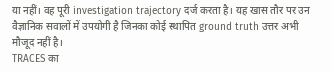या नहीं। वह पूरी investigation trajectory दर्ज करता है। यह खास तौर पर उन वैज्ञानिक सवालों में उपयोगी है जिनका कोई स्थापित ground truth उत्तर अभी मौजूद नहीं है।
TRACES का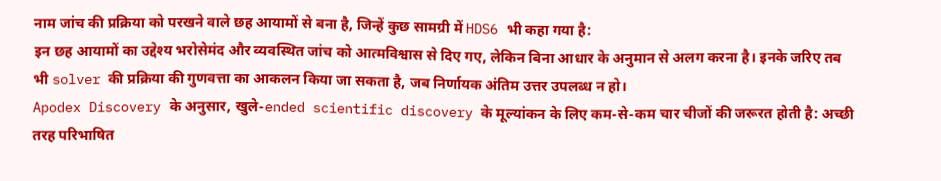नाम जांच की प्रक्रिया को परखने वाले छह आयामों से बना है, जिन्हें कुछ सामग्री में HDS6 भी कहा गया है:
इन छह आयामों का उद्देश्य भरोसेमंद और व्यवस्थित जांच को आत्मविश्वास से दिए गए, लेकिन बिना आधार के अनुमान से अलग करना है। इनके जरिए तब भी solver की प्रक्रिया की गुणवत्ता का आकलन किया जा सकता है, जब निर्णायक अंतिम उत्तर उपलब्ध न हो।
Apodex Discovery के अनुसार, खुले-ended scientific discovery के मूल्यांकन के लिए कम-से-कम चार चीजों की जरूरत होती है: अच्छी तरह परिभाषित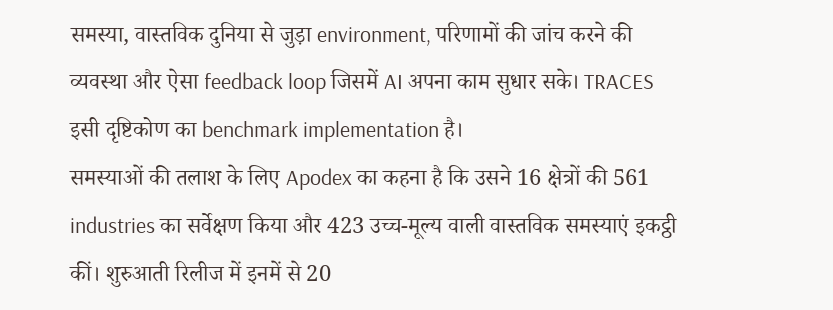समस्या, वास्तविक दुनिया से जुड़ा environment, परिणामों की जांच करने की व्यवस्था और ऐसा feedback loop जिसमें AI अपना काम सुधार सके। TRACES इसी दृष्टिकोण का benchmark implementation है।
समस्याओं की तलाश के लिए Apodex का कहना है कि उसने 16 क्षेत्रों की 561 industries का सर्वेक्षण किया और 423 उच्च-मूल्य वाली वास्तविक समस्याएं इकट्ठी कीं। शुरुआती रिलीज में इनमें से 20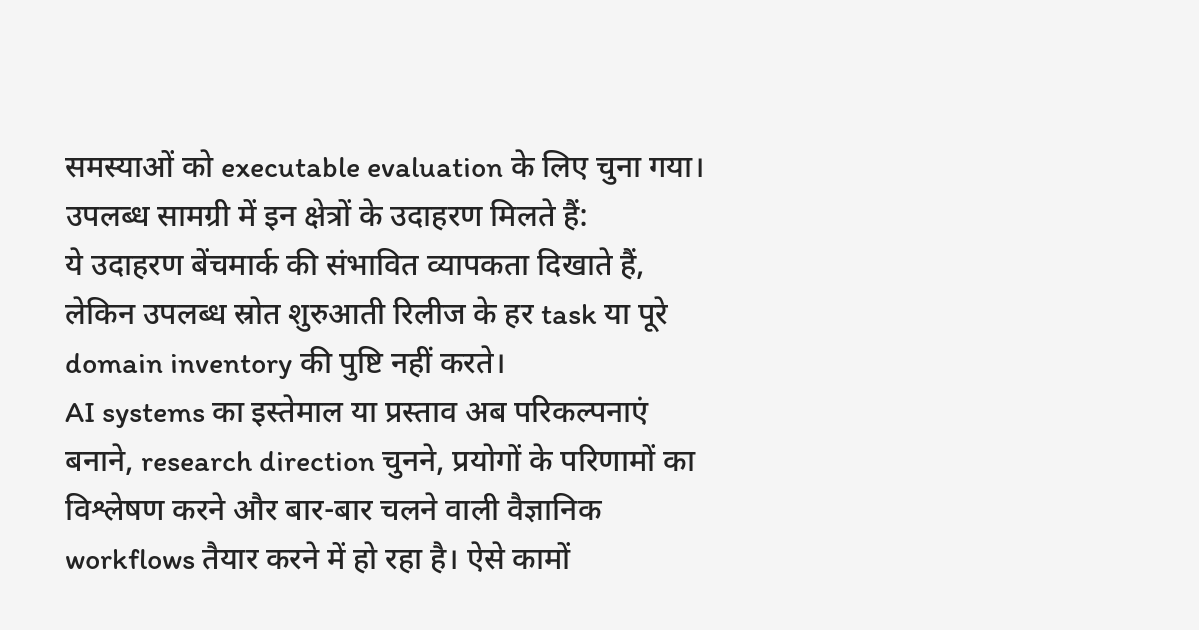समस्याओं को executable evaluation के लिए चुना गया।
उपलब्ध सामग्री में इन क्षेत्रों के उदाहरण मिलते हैं:
ये उदाहरण बेंचमार्क की संभावित व्यापकता दिखाते हैं, लेकिन उपलब्ध स्रोत शुरुआती रिलीज के हर task या पूरे domain inventory की पुष्टि नहीं करते।
AI systems का इस्तेमाल या प्रस्ताव अब परिकल्पनाएं बनाने, research direction चुनने, प्रयोगों के परिणामों का विश्लेषण करने और बार-बार चलने वाली वैज्ञानिक workflows तैयार करने में हो रहा है। ऐसे कामों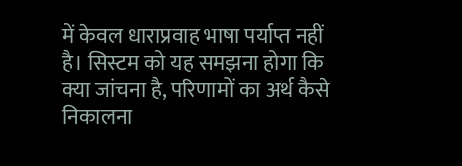में केवल धाराप्रवाह भाषा पर्याप्त नहीं है। सिस्टम को यह समझना होगा कि क्या जांचना है, परिणामों का अर्थ कैसे निकालना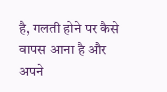है, गलती होने पर कैसे वापस आना है और अपने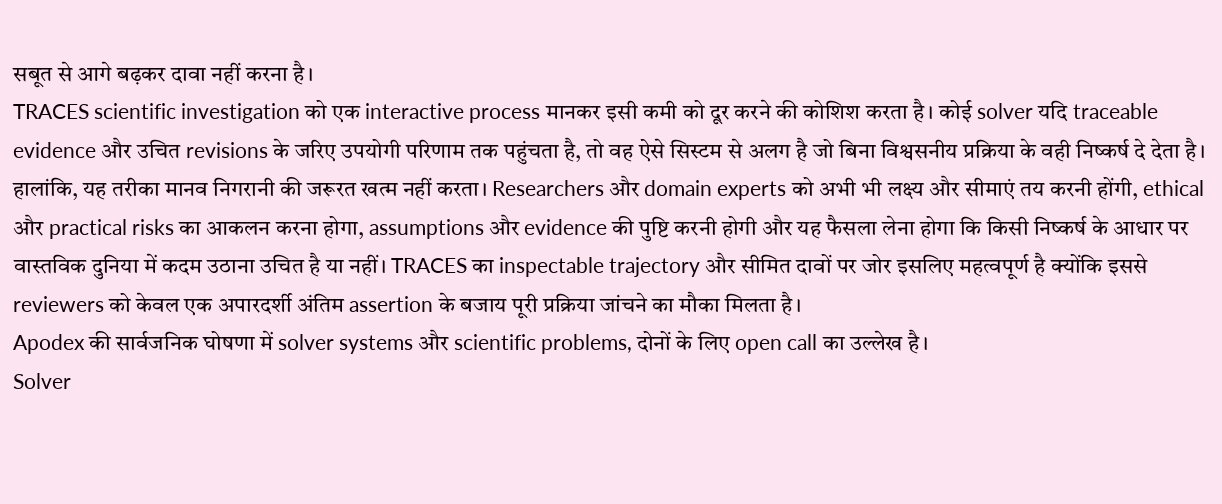सबूत से आगे बढ़कर दावा नहीं करना है।
TRACES scientific investigation को एक interactive process मानकर इसी कमी को दूर करने की कोशिश करता है। कोई solver यदि traceable evidence और उचित revisions के जरिए उपयोगी परिणाम तक पहुंचता है, तो वह ऐसे सिस्टम से अलग है जो बिना विश्वसनीय प्रक्रिया के वही निष्कर्ष दे देता है।
हालांकि, यह तरीका मानव निगरानी की जरूरत खत्म नहीं करता। Researchers और domain experts को अभी भी लक्ष्य और सीमाएं तय करनी होंगी, ethical और practical risks का आकलन करना होगा, assumptions और evidence की पुष्टि करनी होगी और यह फैसला लेना होगा कि किसी निष्कर्ष के आधार पर वास्तविक दुनिया में कदम उठाना उचित है या नहीं। TRACES का inspectable trajectory और सीमित दावों पर जोर इसलिए महत्वपूर्ण है क्योंकि इससे reviewers को केवल एक अपारदर्शी अंतिम assertion के बजाय पूरी प्रक्रिया जांचने का मौका मिलता है।
Apodex की सार्वजनिक घोषणा में solver systems और scientific problems, दोनों के लिए open call का उल्लेख है।
Solver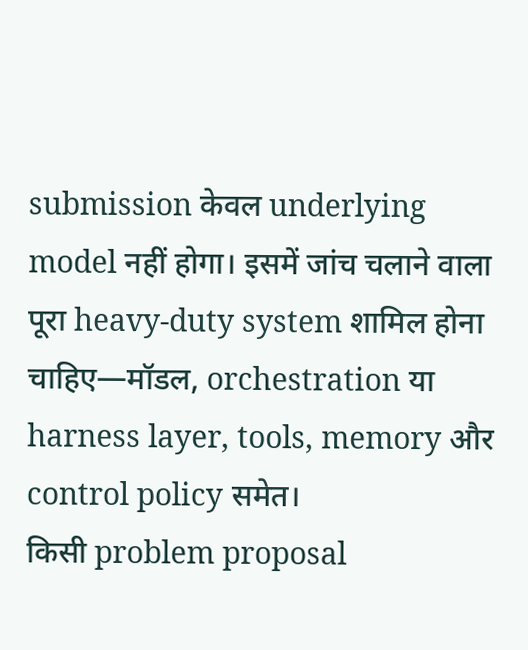submission केवल underlying model नहीं होगा। इसमें जांच चलाने वाला पूरा heavy-duty system शामिल होना चाहिए—मॉडल, orchestration या harness layer, tools, memory और control policy समेत।
किसी problem proposal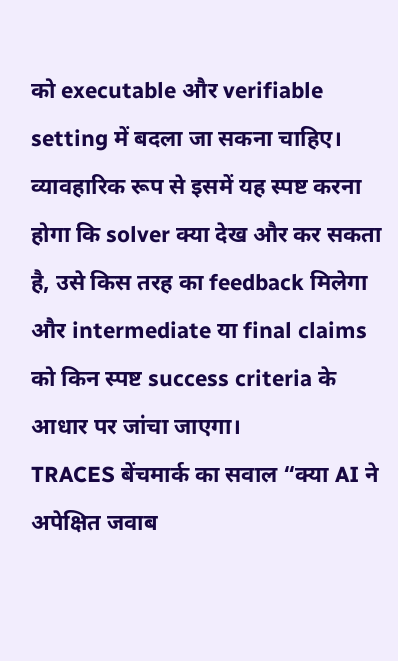को executable और verifiable setting में बदला जा सकना चाहिए। व्यावहारिक रूप से इसमें यह स्पष्ट करना होगा कि solver क्या देख और कर सकता है, उसे किस तरह का feedback मिलेगा और intermediate या final claims को किन स्पष्ट success criteria के आधार पर जांचा जाएगा।
TRACES बेंचमार्क का सवाल “क्या AI ने अपेक्षित जवाब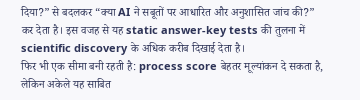दिया?” से बदलकर “क्या AI ने सबूतों पर आधारित और अनुशासित जांच की?” कर देता है। इस वजह से यह static answer-key tests की तुलना में scientific discovery के अधिक करीब दिखाई देता है।
फिर भी एक सीमा बनी रहती है: process score बेहतर मूल्यांकन दे सकता है, लेकिन अकेले यह साबित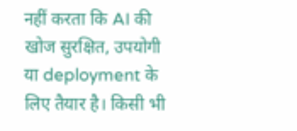नहीं करता कि AI की खोज सुरक्षित, उपयोगी या deployment के लिए तैयार है। किसी भी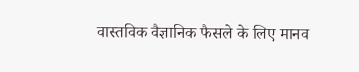वास्तविक वैज्ञानिक फैसले के लिए मानव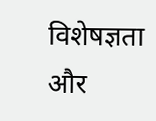विशेषज्ञता और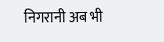निगरानी अब भी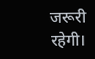जरूरी रहेगी।